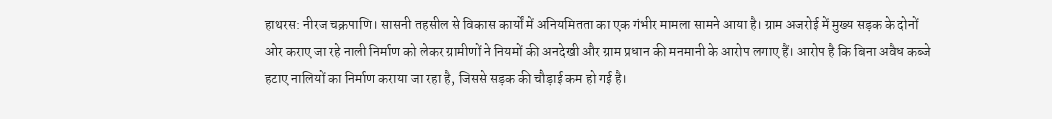हाथरस: नीरज चक्रपाणि। सासनी तहसील से विकास कार्यों में अनियमितता का एक गंभीर मामला सामने आया है। ग्राम अजरोई में मुख्य सड़क के दोनों ओर कराए जा रहे नाली निर्माण को लेकर ग्रामीणों ने नियमों की अनदेखी और ग्राम प्रधान की मनमानी के आरोप लगाए हैं। आरोप है कि बिना अवैध कब्जे हटाए नालियों का निर्माण कराया जा रहा है, जिससे सड़क की चौड़ाई कम हो गई है।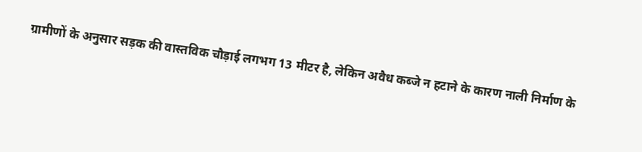ग्रामीणों के अनुसार सड़क की वास्तविक चौड़ाई लगभग 13 मीटर है, लेकिन अवैध कब्जे न हटाने के कारण नाली निर्माण के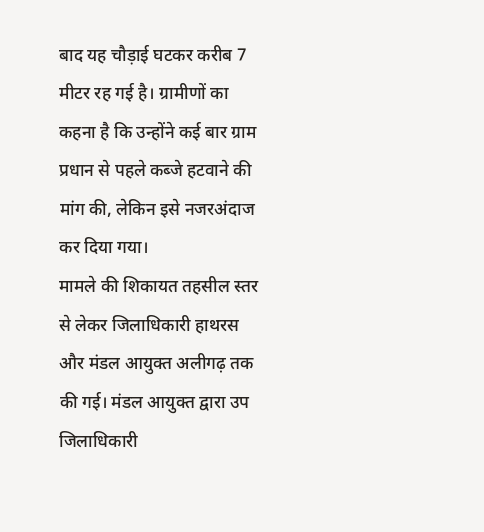बाद यह चौड़ाई घटकर करीब 7 मीटर रह गई है। ग्रामीणों का कहना है कि उन्होंने कई बार ग्राम प्रधान से पहले कब्जे हटवाने की मांग की, लेकिन इसे नजरअंदाज कर दिया गया।
मामले की शिकायत तहसील स्तर से लेकर जिलाधिकारी हाथरस और मंडल आयुक्त अलीगढ़ तक की गई। मंडल आयुक्त द्वारा उप जिलाधिकारी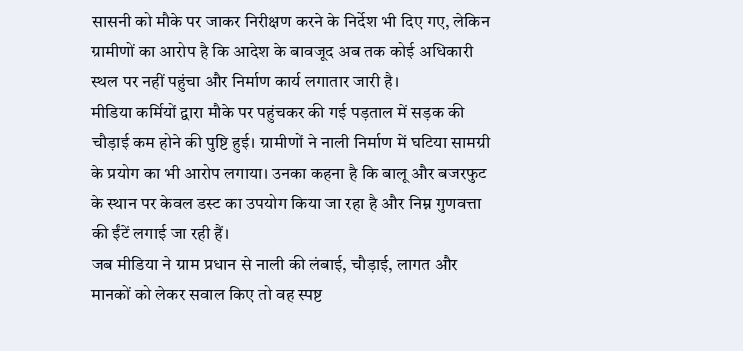सासनी को मौके पर जाकर निरीक्षण करने के निर्देश भी दिए गए, लेकिन ग्रामीणों का आरोप है कि आदेश के बावजूद अब तक कोई अधिकारी स्थल पर नहीं पहुंचा और निर्माण कार्य लगातार जारी है।
मीडिया कर्मियों द्वारा मौके पर पहुंचकर की गई पड़ताल में सड़क की चौड़ाई कम होने की पुष्टि हुई। ग्रामीणों ने नाली निर्माण में घटिया सामग्री के प्रयोग का भी आरोप लगाया। उनका कहना है कि बालू और बजरफुट के स्थान पर केवल डस्ट का उपयोग किया जा रहा है और निम्न गुणवत्ता की ईंटें लगाई जा रही हैं।
जब मीडिया ने ग्राम प्रधान से नाली की लंबाई, चौड़ाई, लागत और मानकों को लेकर सवाल किए तो वह स्पष्ट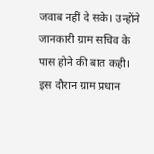जवाब नहीं दे सके। उन्होंने जानकारी ग्राम सचिव के पास होने की बात कही। इस दौरान ग्राम प्रधान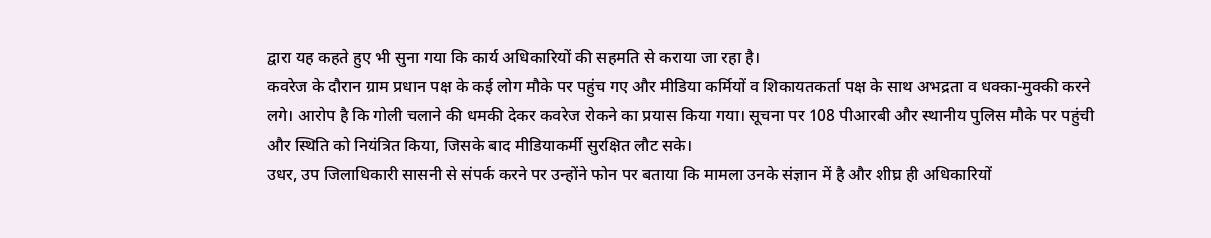द्वारा यह कहते हुए भी सुना गया कि कार्य अधिकारियों की सहमति से कराया जा रहा है।
कवरेज के दौरान ग्राम प्रधान पक्ष के कई लोग मौके पर पहुंच गए और मीडिया कर्मियों व शिकायतकर्ता पक्ष के साथ अभद्रता व धक्का-मुक्की करने लगे। आरोप है कि गोली चलाने की धमकी देकर कवरेज रोकने का प्रयास किया गया। सूचना पर 108 पीआरबी और स्थानीय पुलिस मौके पर पहुंची और स्थिति को नियंत्रित किया, जिसके बाद मीडियाकर्मी सुरक्षित लौट सके।
उधर, उप जिलाधिकारी सासनी से संपर्क करने पर उन्होंने फोन पर बताया कि मामला उनके संज्ञान में है और शीघ्र ही अधिकारियों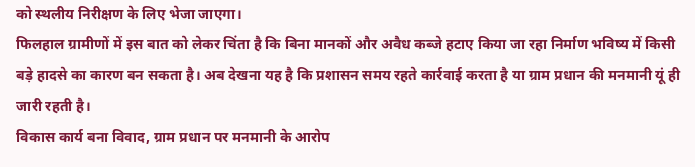को स्थलीय निरीक्षण के लिए भेजा जाएगा।
फिलहाल ग्रामीणों में इस बात को लेकर चिंता है कि बिना मानकों और अवैध कब्जे हटाए किया जा रहा निर्माण भविष्य में किसी बड़े हादसे का कारण बन सकता है। अब देखना यह है कि प्रशासन समय रहते कार्रवाई करता है या ग्राम प्रधान की मनमानी यूं ही जारी रहती है।
विकास कार्य बना विवाद, ग्राम प्रधान पर मनमानी के आरोप